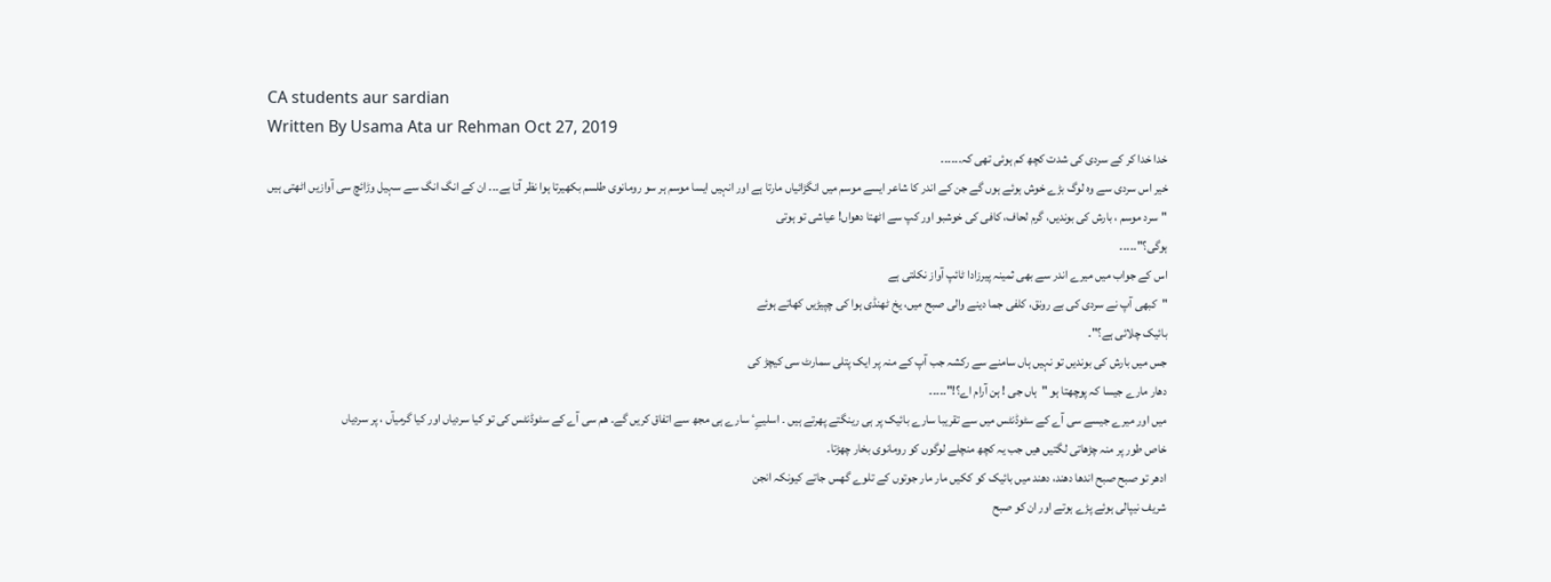CA students aur sardian
Written By Usama Ata ur Rehman Oct 27, 2019
خدا خدا کر کے سردی کی شدت کچھ کم ہوئی تھی کہ۔۔۔۔۔۔
خیر اس سردی سے وہ لوگ بڑے خوش ہوئے ہوں گے جن کے اندر کا شاعر ایسے موسم میں انگڑائیاں مارتا ہے اور انہیں ایسا موسم ہر سو رومانوی طلسم بکھیرتا ہوا نظر آتا ہے۔۔۔ ان کے انگ انگ سے سہیل وڑائچ سی آوازیں اٹھتی ہیں
"سرد موسم ، بارش کی بوندیں، گرم لحاف، کافی کی خوشبو اور کپ سے اٹھتا دھواں! عیاشی تو ہوتی
ہوگی؟"۔۔۔۔۔
اس کے جواب میں میرے اندر سے بھی ثمینہ پیرزادا ٹائپ آواز نکلتی ہے
"کبھی آپ نے سردی کی بے رونق، کلفی جما دينے والی صبح میں، یخ ٹھنڈی ہوا کی چپیڑیں کھاتے ہوئے
بائیک چلائی ہے؟"۔
جس میں بارش کی بوندیں تو نہیں ہاں سامنے سے رکشہ جب آپ کے منہ پر ایک پتلی سمارٹ سی کیچڑ کی
دھار مارے جیسا کہ پوچھتا ہو "ہاں جی ! ہن آرام اے؟!"۔۔۔۔۔
میں اور میرے جیسے سی آے کے سٹوڈنٹس میں سے تقریبا سارے بائیک پر ہی رینگتے پھرتے ہیں ۔ اسلیےِٴ سارے ہی مجھ سے اتفاق کریں گے۔ ھم سی آے کے سٹوڈنٹس کی تو کیا سردیاں اور کیا گرمیآں ، پر سردیاں
خاص طور پر منہ چڑھاتی لگتیں ھیں جب یہ کچھ منچلے لوگوں کو رومانوی بخار چھڑتا۔
ادھر تو صبح صبح اندھا دھند، دھند میں بائیک کو ککیں مار مار جوتوں کے تلوے گھس جاتے کیونکہ انجن
شریف نیپالی ہوئے پڑے ہوتے اور ان کو صبح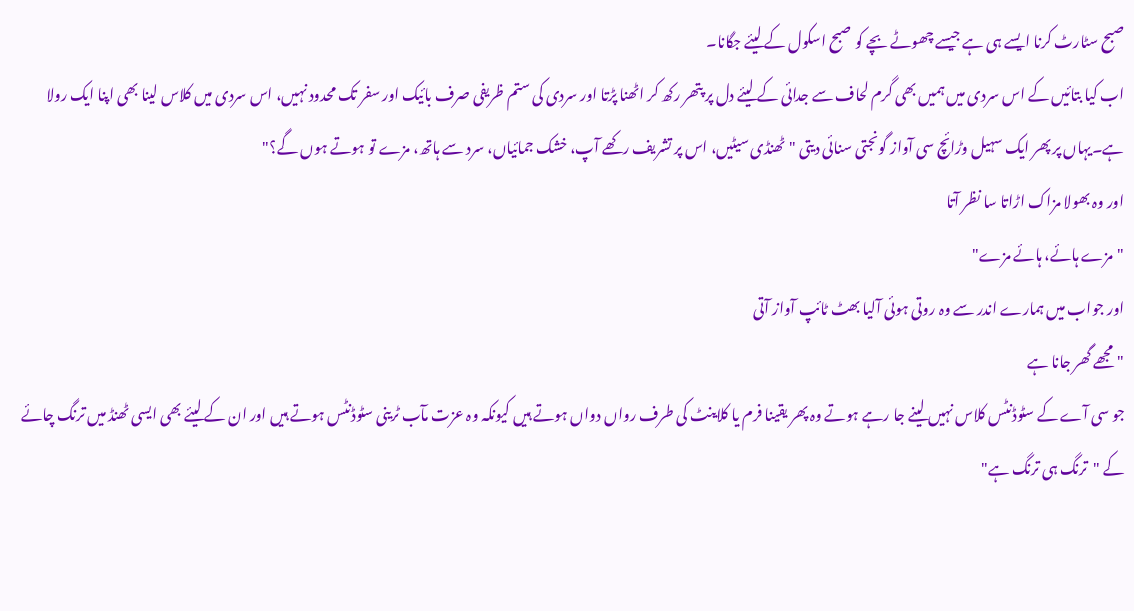صبح سٹارٹ کرنا ایسے ہی ہے جیسے چھوٹے بچے کو صبح اسکول کے لیئے جگانا۔
اب کیا بتائیں کے اس سردی میں ہمیں بھی گرم لحاف سے جدائی کے لیئے دل پر پتھر رکھ کر اٹھنا پڑتا اور سردی کی ستم ظریفی صرف بائیک اور سفر تک محدود نہیں، اس سردی میں کلاس لینا بھی اپنا ایک رولا ہے۔یہاں پر پھر ایک سہیل وڑائچ سی آواز گونجتی سنائی دیتی "ٹھنڈی سیٹیں، اس پر تشریف رکھے آپ، خشک جمائیاں، سرد سے ہاتھ، مزے تو ہوتے ہوں گے؟"
اور وہ بھولا مزاک اڑاتا سا نظر آتا
"مزے ہائے، ہائے مزے"
اور جواب میں ہمارے اندر سے وہ روتی ہوئی آلیا بھٹ ٹائپ آواز آتی
"مجھے گھر جانا ہے
جو سی آے کے سٹوڈنٹس کلاس نہیں لینے جا رہے ہوتے وہ پھر یقینا فرم یا کلاینٹ کی طرف رواں دواں ہوتے ہیں کیونکہ وہ عزت مآب ٹرینی سٹوڈنٹس ہوتے ہیں اور ان کے لیئے بھی ایسی ٹھنڈ میں ترنگ چائے کے "ترنگ ہی ترنگ ہے"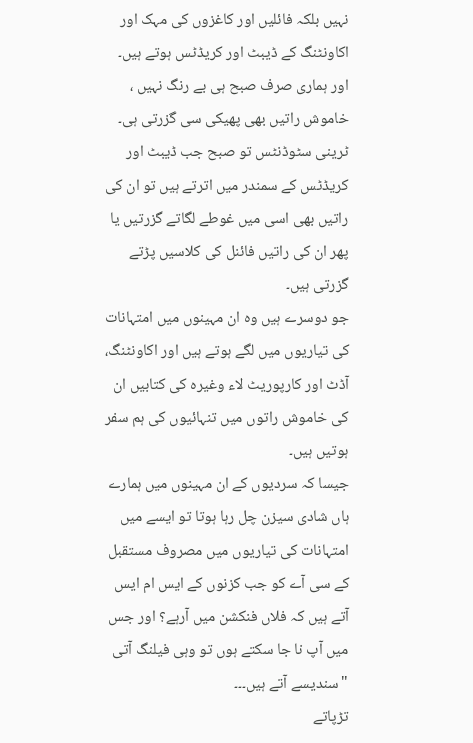نہیں بلکہ فائلیں اور کاغزوں کی مہک اور اکاونٹنگ کے ڈیبٹ اور کریڈٹس ہوتے ہیں۔
اور ہماری صرف صبح ہی بے رنگ نہیں ، خاموش راتیں بھی پھیکی سی گزرتی ہی۔ ٹرینی سٹوڈنٹس تو صبح جب ڈیبٹ اور کریڈٹس کے سمندر میں اترتے ہیں تو ان کی راتیں بھی اسی میں غوطے لگاتے گزرتیں یا پھر ان کی راتیں فائنل کی کلاسیں پڑتے گزرتی ہیں۔
جو دوسرے ہیں وہ ان مہینوں میں امتہانات کی تیاریوں میں لگے ہوتے ہیں اور اکاونٹنگ، آڈٹ اور کارپوریٹ لاء وغیرہ کی کتابیں ان کی خاموش راتوں میں تنہائیوں کی ہم سفر ہوتیں ہیں۔
جیسا کہ سردیوں کے ان مہینوں میں ہمارے ہاں شادی سیزن چل رہا ہوتا تو ایسے میں امتہانات کی تیاریوں میں مصروف مستقبل کے سی آے کو جب کزنوں کے ایس ام ایس آتے ہیں کہ فلاں فنکشن میں آرہے؟ اور جس میں آپ نا جا سکتے ہوں تو وہی فیلنگ آتی
"سندیسے آتے ہیں۔۔۔
تڑپاتے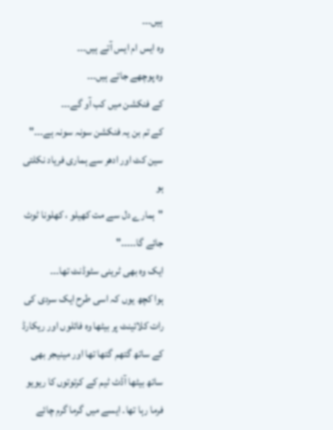ہیں۔۔۔
وہ ایس ام ایس آتے ہیں۔۔۔
وہ پوچھے جاتے ہیں۔۔۔
کے فنکشن میں کب آو گے۔۔۔
کے تم بن یہ فنکشن سونہ سونہ ہے۔۔۔"
سین کٹ اور ادھر سے ہماری فریاد نکلتی ہو
"ہمارے دل سے مت کھیلو ، کھلونا ٹوٹ جائے گا۔۔۔۔۔"
ایک وہ بھی ٹرینی سٹوڈنٹ تھا۔۔۔
ہوا کچھ یوں کہ اسی طرح ایک سردی کی رات کلائینٹ پر بیٹھا وہ فائلوں اور ریکارڈ کے ساتھ گتھم گتھا تھا اور مینیجر بھی ساتھ بیٹھا آڈٹ ٹیم کے کرتوتوں کا ریویو فرما رہا تھا۔ ایسے میں گرما گرم چائے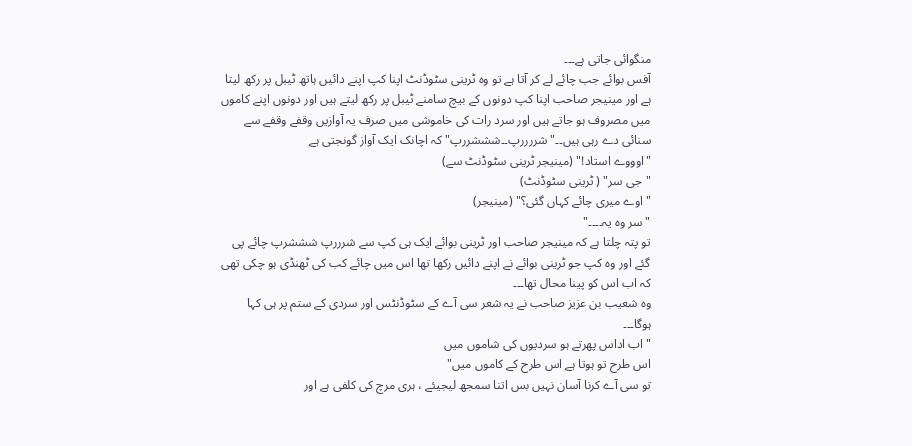منگوائی جاتی ہے۔۔۔
آفس بوائے جب چائے لے کر آتا ہے تو وہ ٹرینی سٹوڈنٹ اپنا کپ اپنے دائیں ہاتھ ٹیبل پر رکھ لیتا ہے اور مینیجر صاحب اپنا کپ دونوں کے بیچ سامنے ٹیبل پر رکھ لیتے ہیں اور دونوں اپنے کاموں میں مصروف ہو جاتے ہیں اور سرد رات کی خاموشی میں صرف یہ آوازیں وقفے وقفے سے سنائی دے رہی ہیں۔۔"شررررپ۔۔شششررپ" کہ اچانک ایک آواز گونجتی ہے
"اوووے استاد!" (مینیجر ٹرینی سٹوڈنٹ سے)
"جی سر" ( ٹرینی سٹوڈنٹ)
"اوے میری چائے کہاں گئی؟" (مینیجر)
"سر وہ یہ۔۔۔۔"
تو پتہ چلتا ہے کہ مینیجر صاحب اور ٹرینی بوائے ایک ہی کپ سے شرررپ شششرپ چائے پی گئے اور وہ کپ جو ٹرینی بوائے نے اپنے دائیں رکھا تھا اس میں چائے کب کی ٹھنڈی ہو چکی تھی کہ اب اس کو پینا محال تھا۔۔۔
وہ شعیب بن عزیز صاحب نے یہ شعر سی آے کے سٹوڈنٹس اور سردی کے ستم پر ہی کہا ہوگا۔۔۔
"اب اداس پھرتے ہو سردیوں کی شاموں میں
اس طرح تو ہوتا ہے اس طرح کے کاموں میں"
تو سی آے کرنا آسان نہیں بس اتنا سمجھ لیجیئے ، ہری مرچ کی کلفی ہے اور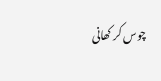چوس کر کھانی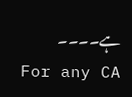ہے۔۔۔۔
For any CA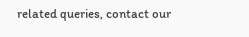related queries, contact our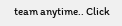team anytime.. Click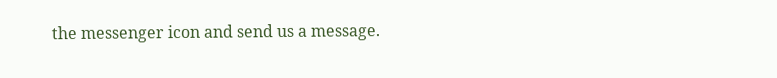the messenger icon and send us a message.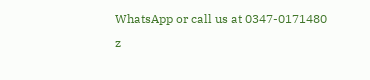WhatsApp or call us at 0347-0171480
z